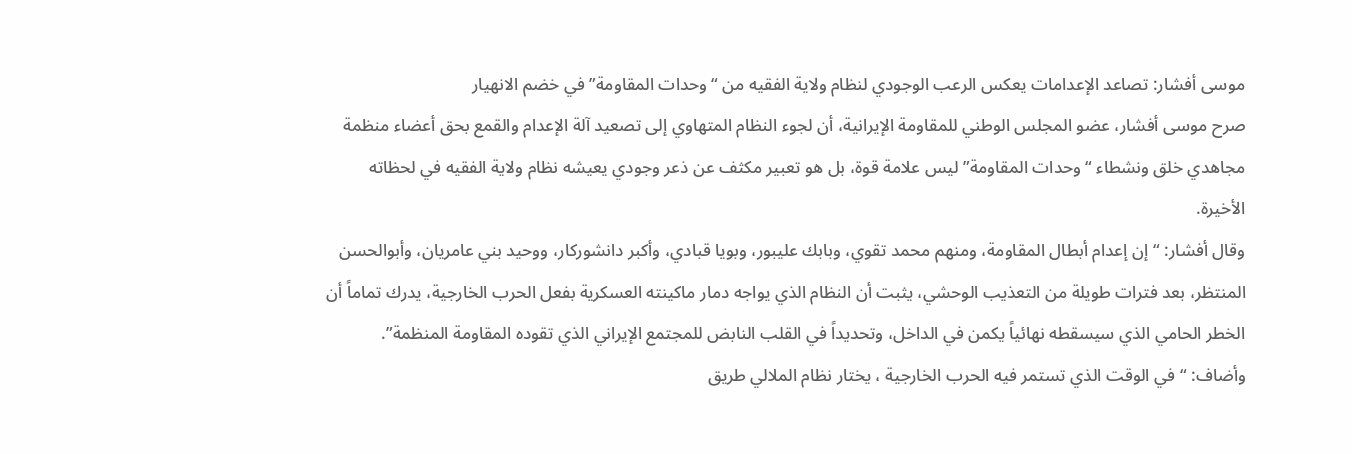موسى أفشار: تصاعد الإعدامات يعكس الرعب الوجودي لنظام ولاية الفقيه من “وحدات المقاومة” في خضم الانهيار
صرح موسى أفشار، عضو المجلس الوطني للمقاومة الإيرانية، أن لجوء النظام المتهاوي إلى تصعيد آلة الإعدام والقمع بحق أعضاء منظمة مجاهدي خلق ونشطاء “وحدات المقاومة” ليس علامة قوة، بل هو تعبير مكثف عن ذعر وجودي يعيشه نظام ولاية الفقيه في لحظاته الأخيرة.
وقال أفشار: “إن إعدام أبطال المقاومة، ومنهم محمد تقوي، وبابك عليبور، وبويا قبادي، وأكبر دانشوركار، ووحيد بني عامريان، وأبوالحسن المنتظر، بعد فترات طويلة من التعذيب الوحشي، يثبت أن النظام الذي يواجه دمار ماكينته العسكرية بفعل الحرب الخارجية، يدرك تماماً أن الخطر الحامي الذي سيسقطه نهائياً يكمن في الداخل، وتحديداً في القلب النابض للمجتمع الإيراني الذي تقوده المقاومة المنظمة”.
وأضاف: “في الوقت الذي تستمر فيه الحرب الخارجية ، يختار نظام الملالي طريق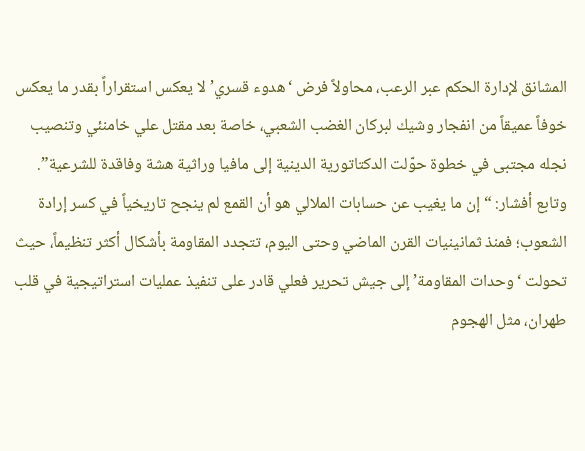المشانق لإدارة الحكم عبر الرعب، محاولاً فرض ‘هدوء قسري’ لا يعكس استقراراً بقدر ما يعكس خوفاً عميقاً من انفجار وشيك لبركان الغضب الشعبي، خاصة بعد مقتل علي خامنئي وتنصيب نجله مجتبى في خطوة حوّلت الدكتاتورية الدينية إلى مافيا وراثية هشة وفاقدة للشرعية”.
وتابع أفشار: “إن ما يغيب عن حسابات الملالي هو أن القمع لم ينجح تاريخياً في كسر إرادة الشعوب؛ فمنذ ثمانينيات القرن الماضي وحتى اليوم، تتجدد المقاومة بأشكال أكثر تنظيماً، حيث تحولت ‘وحدات المقاومة’ إلى جيش تحرير فعلي قادر على تنفيذ عمليات استراتيجية في قلب طهران، مثل الهجوم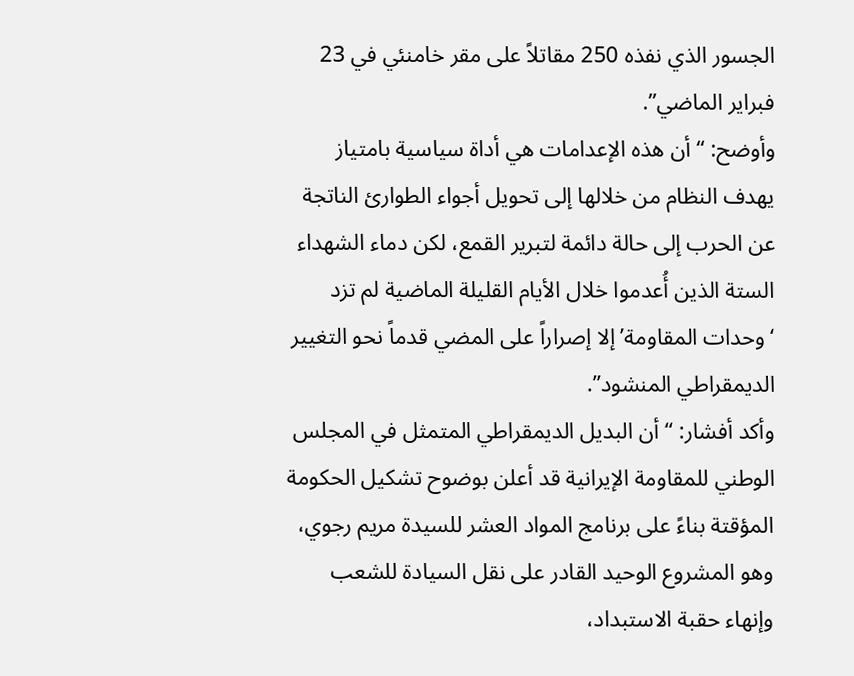الجسور الذي نفذه 250 مقاتلاً على مقر خامنئي في 23 فبراير الماضي”.
وأوضح: “أن هذه الإعدامات هي أداة سياسية بامتياز يهدف النظام من خلالها إلى تحويل أجواء الطوارئ الناتجة عن الحرب إلى حالة دائمة لتبرير القمع، لكن دماء الشهداء الستة الذين أُعدموا خلال الأيام القليلة الماضية لم تزد ‘وحدات المقاومة’ إلا إصراراً على المضي قدماً نحو التغيير الديمقراطي المنشود”.
وأكد أفشار: “أن البديل الديمقراطي المتمثل في المجلس الوطني للمقاومة الإيرانية قد أعلن بوضوح تشكيل الحكومة المؤقتة بناءً على برنامج المواد العشر للسيدة مريم رجوي، وهو المشروع الوحيد القادر على نقل السيادة للشعب وإنهاء حقبة الاستبداد،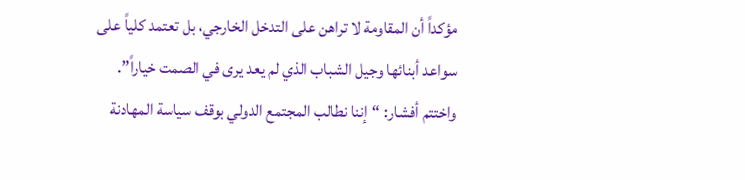مؤكداً أن المقاومة لا تراهن على التدخل الخارجي، بل تعتمد كلياً على سواعد أبنائها وجيل الشباب الذي لم يعد يرى في الصمت خياراً”.
واختتم أفشار: “إننا نطالب المجتمع الدولي بوقف سياسة المهادنة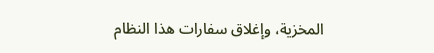المخزية، وإغلاق سفارات هذا النظام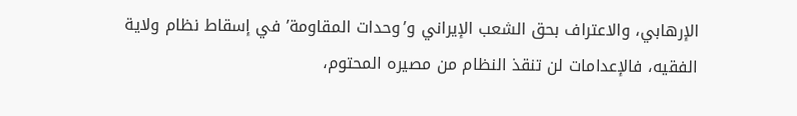الإرهابي، والاعتراف بحق الشعب الإيراني و’وحدات المقاومة’ في إسقاط نظام ولاية الفقيه، فالإعدامات لن تنقذ النظام من مصيره المحتوم،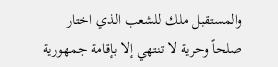والمستقبل ملك للشعب الذي اختار صلحاً وحرية لا تنتهي إلا بإقامة جمهورية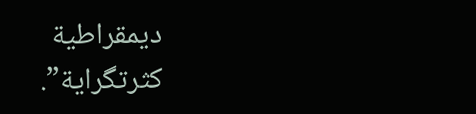ديمقراطية كثرتگرایة”.